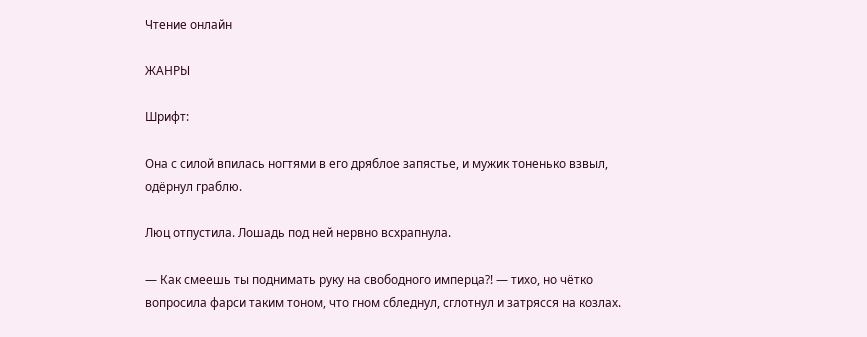Чтение онлайн

ЖАНРЫ

Шрифт:

Она с силой впилась ногтями в его дряблое запястье, и мужик тоненько взвыл, одёрнул граблю.

Люц отпустила. Лошадь под ней нервно всхрапнула.

— Как смеешь ты поднимать руку на свободного имперца?! — тихо, но чётко вопросила фарси таким тоном, что гном сбледнул, сглотнул и затрясся на козлах.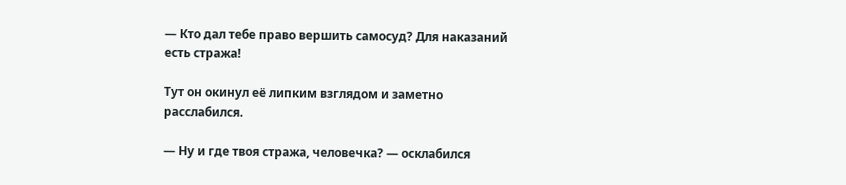— Кто дал тебе право вершить самосуд? Для наказаний есть стража!

Тут он окинул её липким взглядом и заметно расслабился.

— Ну и где твоя стража, человечка? — осклабился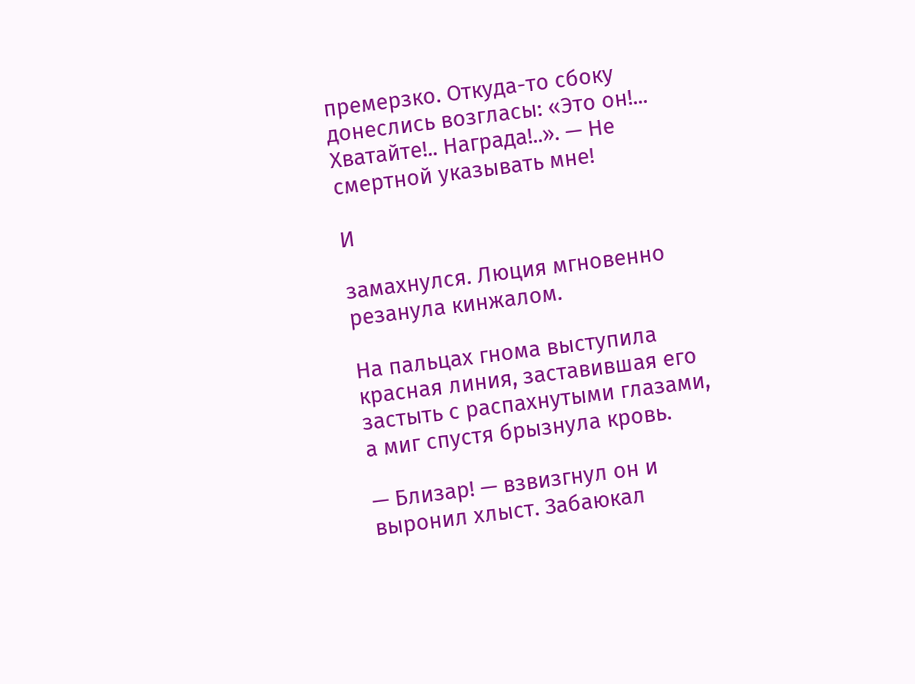премерзко. Откуда-то сбоку донеслись возгласы: «Это он!... Хватайте!.. Награда!..». — Не смертной указывать мне!

И

замахнулся. Люция мгновенно резанула кинжалом.

На пальцах гнома выступила красная линия, заставившая его застыть с распахнутыми глазами, а миг спустя брызнула кровь.

— Близар! — взвизгнул он и выронил хлыст. Забаюкал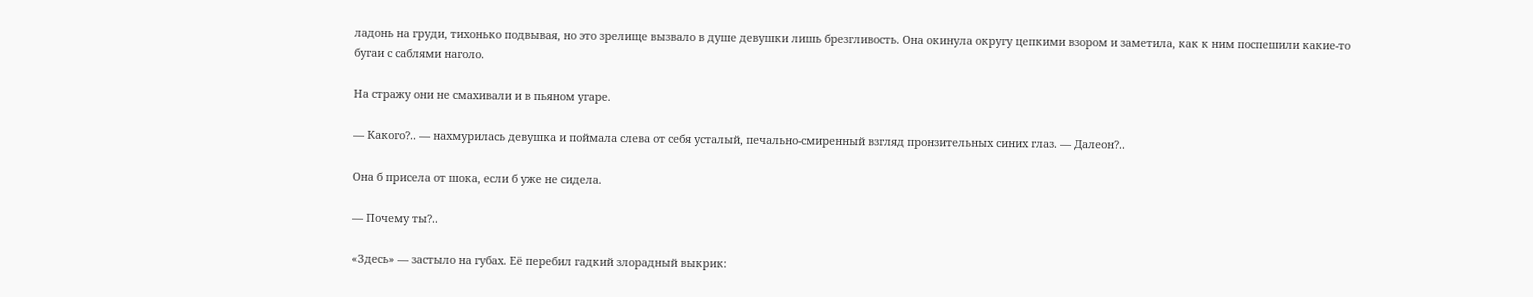ладонь на груди, тихонько подвывая, но это зрелище вызвало в душе девушки лишь брезгливость. Она окинула округу цепкими взором и заметила, как к ним поспешили какие-то бугаи с саблями наголо.

На стражу они не смахивали и в пьяном угаре.

— Какого?.. — нахмурилась девушка и поймала слева от себя усталый, печально-смиренный взгляд пронзительных синих глаз. — Далеон?..

Она б присела от шока, если б уже не сидела.

— Почему ты?..

«Здесь» — застыло на губах. Её перебил гадкий злорадный выкрик: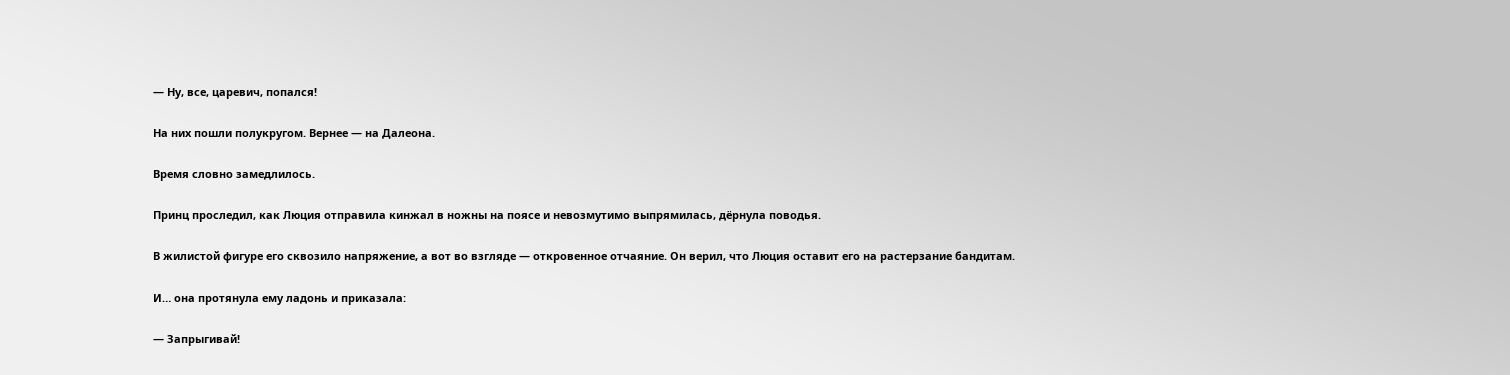— Ну, все, царевич, попался!

На них пошли полукругом. Вернее — на Далеона.

Время словно замедлилось.

Принц проследил, как Люция отправила кинжал в ножны на поясе и невозмутимо выпрямилась, дёрнула поводья.

В жилистой фигуре его сквозило напряжение, а вот во взгляде — откровенное отчаяние. Он верил, что Люция оставит его на растерзание бандитам.

И… она протянула ему ладонь и приказала:

— Запрыгивай!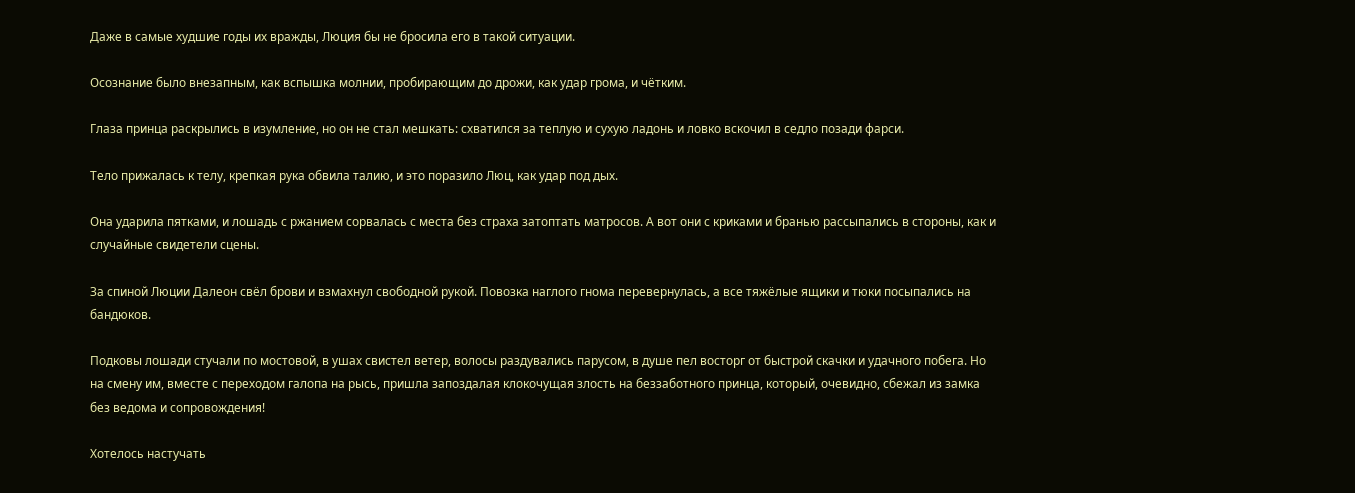Даже в самые худшие годы их вражды, Люция бы не бросила его в такой ситуации.

Осознание было внезапным, как вспышка молнии, пробирающим до дрожи, как удар грома, и чётким.

Глаза принца раскрылись в изумление, но он не стал мешкать: схватился за теплую и сухую ладонь и ловко вскочил в седло позади фарси.

Тело прижалась к телу, крепкая рука обвила талию, и это поразило Люц, как удар под дых.

Она ударила пятками, и лошадь с ржанием сорвалась с места без страха затоптать матросов. А вот они с криками и бранью рассыпались в стороны, как и случайные свидетели сцены.

За спиной Люции Далеон свёл брови и взмахнул свободной рукой. Повозка наглого гнома перевернулась, а все тяжёлые ящики и тюки посыпались на бандюков.

Подковы лошади стучали по мостовой, в ушах свистел ветер, волосы раздувались парусом, в душе пел восторг от быстрой скачки и удачного побега. Но на смену им, вместе с переходом галопа на рысь, пришла запоздалая клокочущая злость на беззаботного принца, который, очевидно, сбежал из замка без ведома и сопровождения!

Хотелось настучать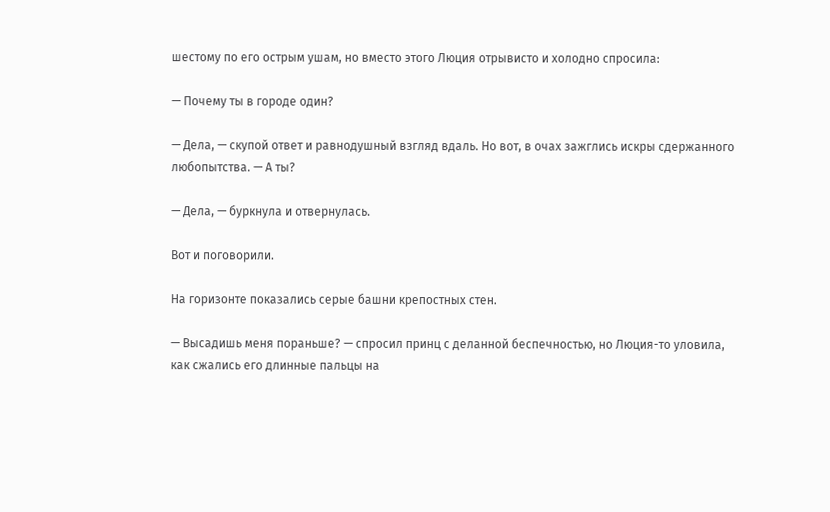шестому по его острым ушам, но вместо этого Люция отрывисто и холодно спросила:

— Почему ты в городе один?

— Дела, — скупой ответ и равнодушный взгляд вдаль. Но вот, в очах зажглись искры сдержанного любопытства. — А ты?

— Дела, — буркнула и отвернулась.

Вот и поговорили.

На горизонте показались серые башни крепостных стен.

— Высадишь меня пораньше? — спросил принц с деланной беспечностью, но Люция-то уловила, как сжались его длинные пальцы на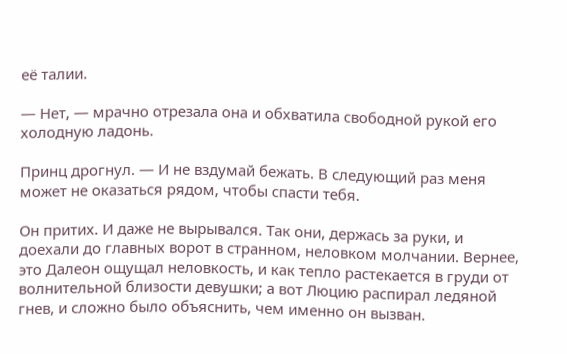её талии.

— Нет, — мрачно отрезала она и обхватила свободной рукой его холодную ладонь.

Принц дрогнул. — И не вздумай бежать. В следующий раз меня может не оказаться рядом, чтобы спасти тебя.

Он притих. И даже не вырывался. Так они, держась за руки, и доехали до главных ворот в странном, неловком молчании. Вернее, это Далеон ощущал неловкость, и как тепло растекается в груди от волнительной близости девушки; а вот Люцию распирал ледяной гнев, и сложно было объяснить, чем именно он вызван.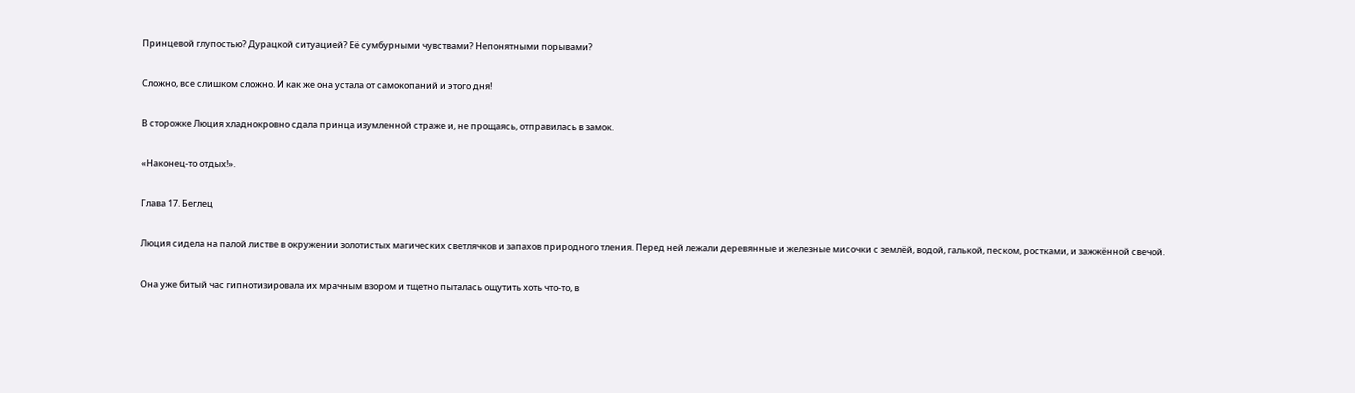Принцевой глупостью? Дурацкой ситуацией? Её сумбурными чувствами? Непонятными порывами?

Сложно, все слишком сложно. И как же она устала от самокопаний и этого дня!

В сторожке Люция хладнокровно сдала принца изумленной страже и, не прощаясь, отправилась в замок.

«Наконец-то отдых!».

Глава 17. Беглец

Люция сидела на палой листве в окружении золотистых магических светлячков и запахов природного тления. Перед ней лежали деревянные и железные мисочки с землёй, водой, галькой, песком, ростками, и зажжённой свечой.

Она уже битый час гипнотизировала их мрачным взором и тщетно пыталась ощутить хоть что-то, в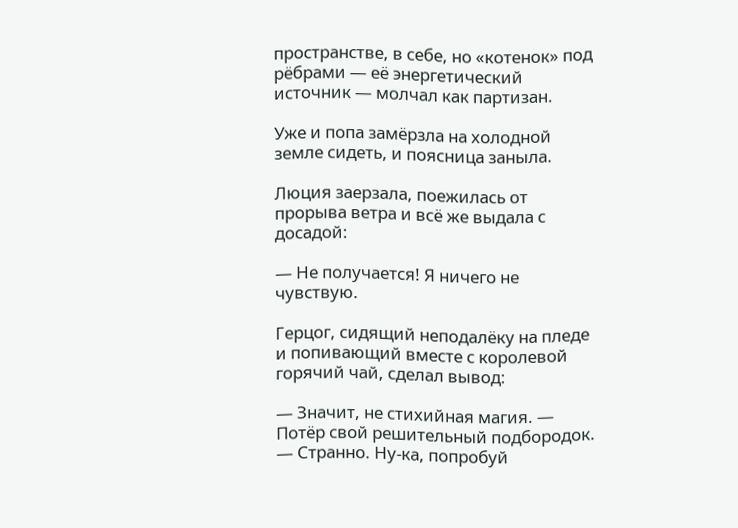пространстве, в себе, но «котенок» под рёбрами — её энергетический источник — молчал как партизан.

Уже и попа замёрзла на холодной земле сидеть, и поясница заныла.

Люция заерзала, поежилась от прорыва ветра и всё же выдала с досадой:

— Не получается! Я ничего не чувствую.

Герцог, сидящий неподалёку на пледе и попивающий вместе с королевой горячий чай, сделал вывод:

— Значит, не стихийная магия. — Потёр свой решительный подбородок. — Странно. Ну-ка, попробуй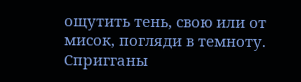ощутить тень, свою или от мисок, погляди в темноту. Спригганы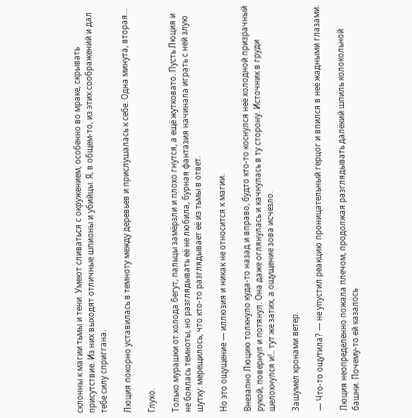склонны к магии тьмы и тени. Умеют сливаться с окружением, особенно во мраке, скрывать присутствие. Из них выходят отличные шпионы и убийцы. Я, в общем-то, из этих соображений и дал тебе силу сприггана.

Люция покорно уставилась в темноту между деревьев и прислушалась к себе. Одна минута, вторая…

Глухо.

Только мурашки от холода бегут, пальцы замёрзли и плохо гнутся, а ещё жутковато. Пусть Люция и не боялась темноты, но разглядывать её не любила, бурная фантазия начинала играть с ней злую шутку: мерещилось, что кто-то разглядывает её из тьмы в ответ.

Но это ощущение — иллюзия и никак не относится к магии.

Внезапно Люцию толкнуло куда-то назад и вправо, будто кто-то коснулся неё холодной призрачный рукой, повернул и потянул. Она даже оглянулась и качнулась в ту сторону. Источник в груди шелохнулся и!.. тут же затих, а ощущение зова исчезло.

Зашумел кронами ветер.

— Что-то ощутила? — не упустил реакцию проницательный герцог и впился в неё жадными глазами.

Люция неопределенно пожала плечом, продолжая разглядывать далёкий шпиль колокольной башни. Почему-то ей казалось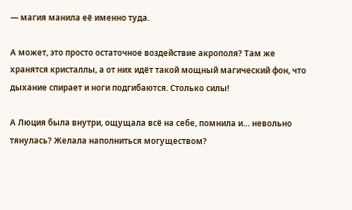— магия манила её именно туда.

А может, это просто остаточное воздействие акрополя? Там же хранятся кристаллы, а от них идёт такой мощный магический фон, что дыхание спирает и ноги подгибаются. Столько силы!

А Люция была внутри, ощущала всё на себе, помнила и… невольно тянулась? Желала наполниться могуществом?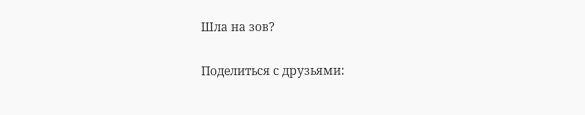Шла на зов?

Поделиться с друзьями: